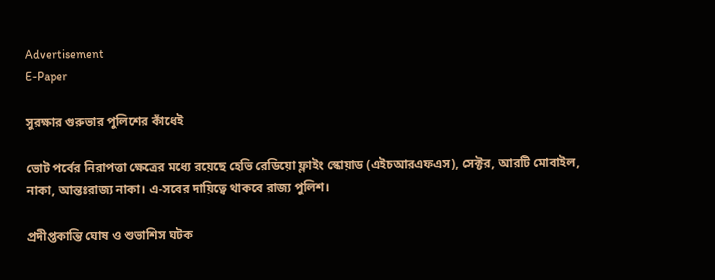Advertisement
E-Paper

সুরক্ষার গুরুভার পুলিশের কাঁধেই

ভোট পর্বের নিরাপত্তা ক্ষেত্রের মধ্যে রয়েছে হেভি রেডিয়ো ফ্লাইং স্কোয়াড (এইচআরএফএস), সেক্টর, আরটি মোবাইল, নাকা, আন্তঃরাজ্য নাকা। এ-সবের দায়িত্বে থাকবে রাজ্য পুলিশ।

প্রদীপ্তকান্তি ঘোষ ও শুভাশিস ঘটক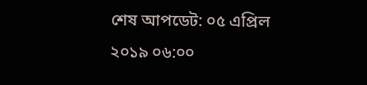শেষ আপডেট: ০৫ এপ্রিল ২০১৯ ০৬:০০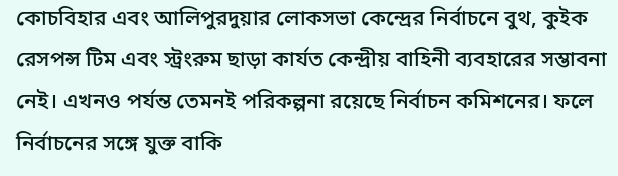কোচবিহার এবং আলিপুরদুয়ার লোকসভা কেন্দ্রের নির্বাচনে বুথ, কুইক রেসপন্স টিম এবং স্ট্রংরুম ছাড়া কার্যত কেন্দ্রীয় বাহিনী ব্যবহারের সম্ভাবনা নেই। এখনও পর্যন্ত তেমনই পরিকল্পনা রয়েছে নির্বাচন কমিশনের। ফলে নির্বাচনের সঙ্গে যুক্ত বাকি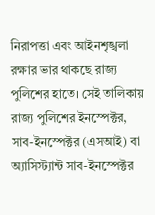নিরাপত্তা এবং আইনশৃঙ্খলা রক্ষার ভার থাকছে রাজ্য পুলিশের হাতে। সেই তালিকায় রাজ্য পুলিশের ইনস্পেক্টর, সাব-ইনস্পেক্টর (এসআই) বা অ্যাসিস্ট্যান্ট সাব-ইনস্পেক্টর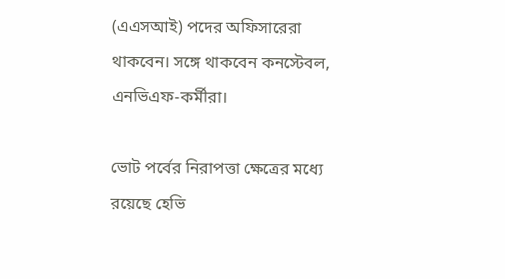(এএসআই) পদের অফিসারেরা থাকবেন। সঙ্গে থাকবেন কনস্টেবল, এনভিএফ-কর্মীরা।

ভোট পর্বের নিরাপত্তা ক্ষেত্রের মধ্যে রয়েছে হেভি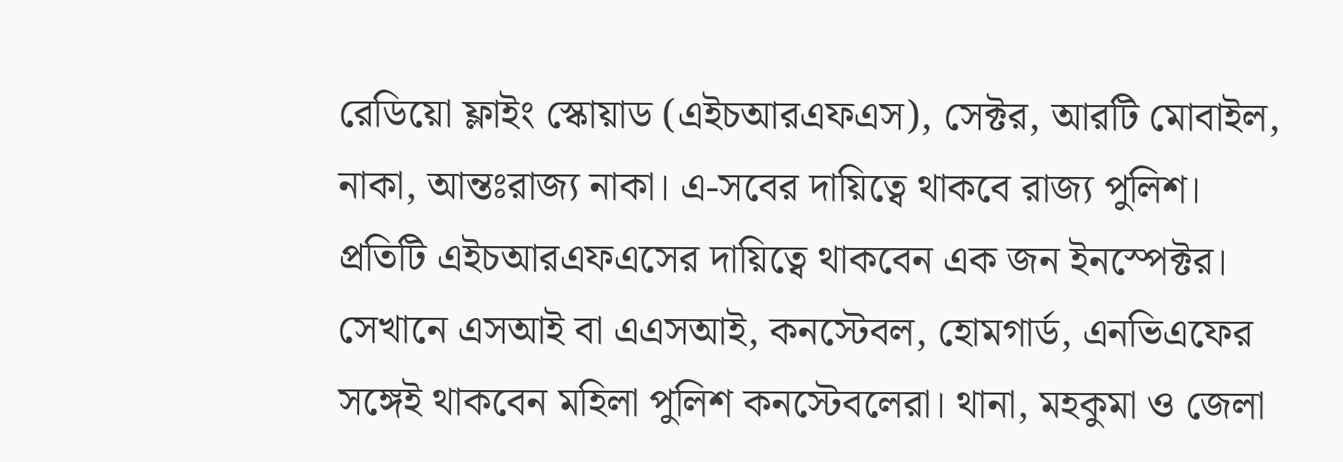রেডিয়ো ফ্লাইং স্কোয়াড (এইচআরএফএস), সেক্টর, আরটি মোবাইল, নাকা, আন্তঃরাজ্য নাকা। এ-সবের দায়িত্বে থাকবে রাজ্য পুলিশ। প্রতিটি এইচআরএফএসের দায়িত্বে থাকবেন এক জন ইনস্পেক্টর। সেখানে এসআই বা এএসআই, কনস্টেবল, হোমগার্ড, এনভিএফের সঙ্গেই থাকবেন মহিলা পুলিশ কনস্টেবলেরা। থানা, মহকুমা ও জেলা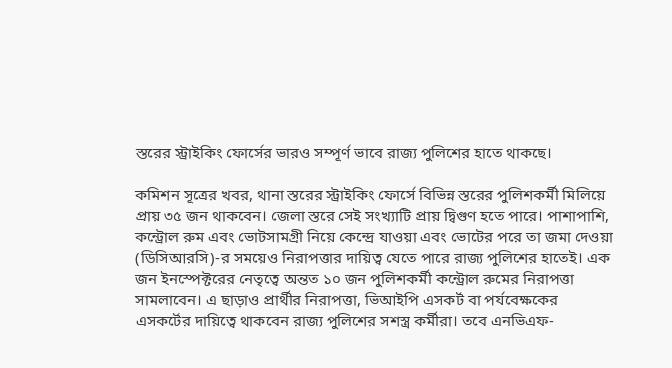স্তরের স্ট্রাইকিং ফোর্সের ভারও সম্পূর্ণ ভাবে রাজ্য পুলিশের হাতে থাকছে।

কমিশন সূত্রের খবর, থানা স্তরের স্ট্রাইকিং ফোর্সে বিভিন্ন স্তরের পুলিশকর্মী মিলিয়ে প্রায় ৩৫ জন থাকবেন। জেলা স্তরে সেই সংখ্যাটি প্রায় দ্বিগুণ হতে পারে। পাশাপাশি, কন্ট্রোল রুম এবং ভোটসামগ্রী নিয়ে কেন্দ্রে যাওয়া এবং ভোটের পরে তা জমা দেওয়া (ডিসিআরসি)-র সময়েও নিরাপত্তার দায়িত্ব যেতে পারে রাজ্য পুলিশের হাতেই। এক জন ইনস্পেক্টরের নেতৃত্বে অন্তত ১০ জন পুলিশকর্মী কন্ট্রোল রুমের নিরাপত্তা সামলাবেন। এ ছাড়াও প্রার্থীর নিরাপত্তা, ভিআইপি এসকর্ট বা পর্যবেক্ষকের এসকর্টের দায়িত্বে থাকবেন রাজ্য পুলিশের সশস্ত্র কর্মীরা। তবে এনভিএফ-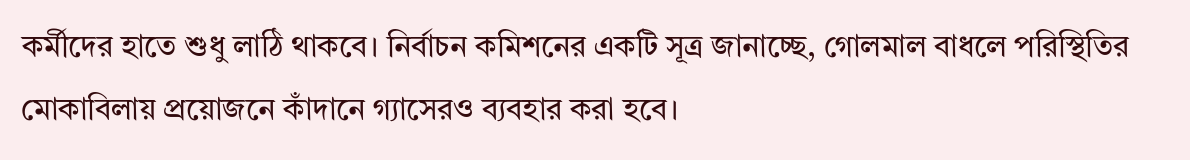কর্মীদের হাতে শুধু লাঠি থাকবে। নির্বাচন কমিশনের একটি সূত্র জানাচ্ছে, গোলমাল বাধলে পরিস্থিতির মোকাবিলায় প্রয়োজনে কাঁদানে গ্যাসেরও ব্যবহার করা হবে।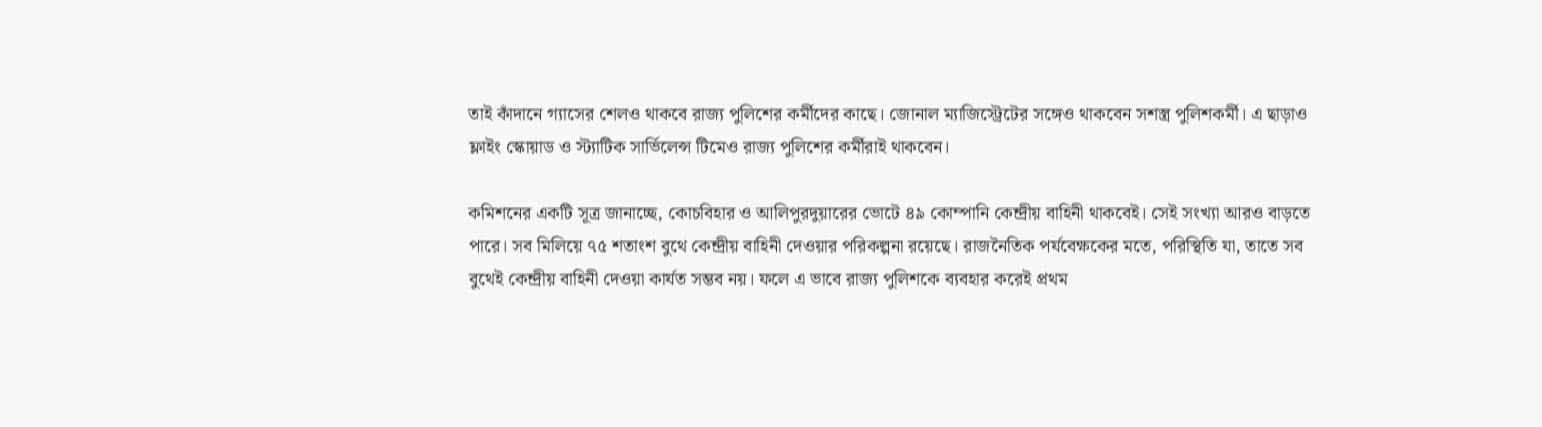তাই কাঁদানে গ্যাসের শেলও থাকবে রাজ্য পুলিশের কর্মীদের কাছে। জোনাল ম্যাজিস্ট্রেটের সঙ্গেও থাকবেন সশস্ত্র পুলিশকর্মী। এ ছাড়াও ফ্লাইং স্কোয়াড ও স্ট্যাটিক সার্ভিলেন্স টিমেও রাজ্য পুলিশের কর্মীরাই থাকবেন।

কমিশনের একটি সূত্র জানাচ্ছে, কোচবিহার ও আলিপুরদুয়ারের ভোটে ৪৯ কোম্পানি কেন্দ্রীয় বাহিনী থাকবেই। সেই সংখ্যা আরও বাড়তে পারে। সব মিলিয়ে ৭৫ শতাংশ বুথে কেন্দ্রীয় বাহিনী দেওয়ার পরিকল্পনা রয়েছে। রাজনৈতিক পর্যবেক্ষকের মতে, পরিস্থিতি যা, তাতে সব বুথেই কেন্দ্রীয় বাহিনী দেওয়া কার্যত সম্ভব নয়। ফলে এ ভাবে রাজ্য পুলিশকে ব্যবহার করেই প্রথম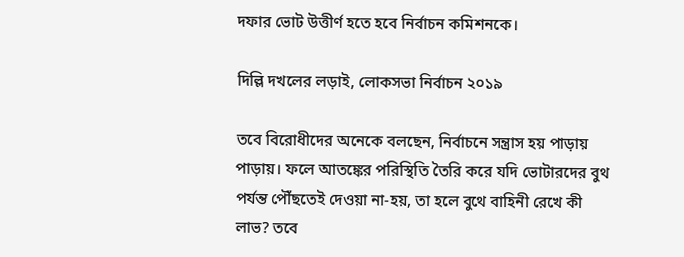দফার ভোট উত্তীর্ণ হতে হবে নির্বাচন কমিশনকে।

দিল্লি দখলের লড়াই, লোকসভা নির্বাচন ২০১৯

তবে বিরোধীদের অনেকে বলছেন, নির্বাচনে সন্ত্রাস হয় পাড়ায় পাড়ায়। ফলে আতঙ্কের পরিস্থিতি তৈরি করে যদি ভোটারদের বুথ পর্যন্ত পৌঁছতেই দেওয়া না-হয়, তা হলে বুথে বাহিনী রেখে কী লাভ? তবে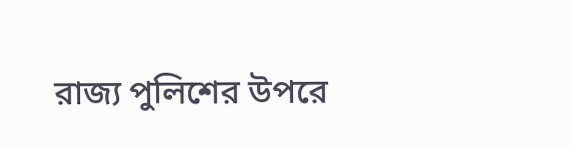রাজ্য পুলিশের উপরে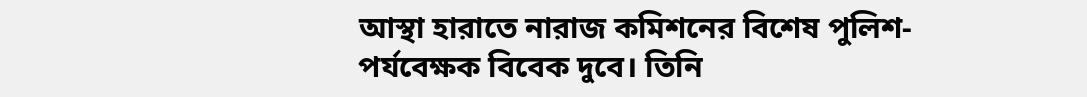আস্থা হারাতে নারাজ কমিশনের বিশেষ পুলিশ-পর্যবেক্ষক বিবেক দুবে। তিনি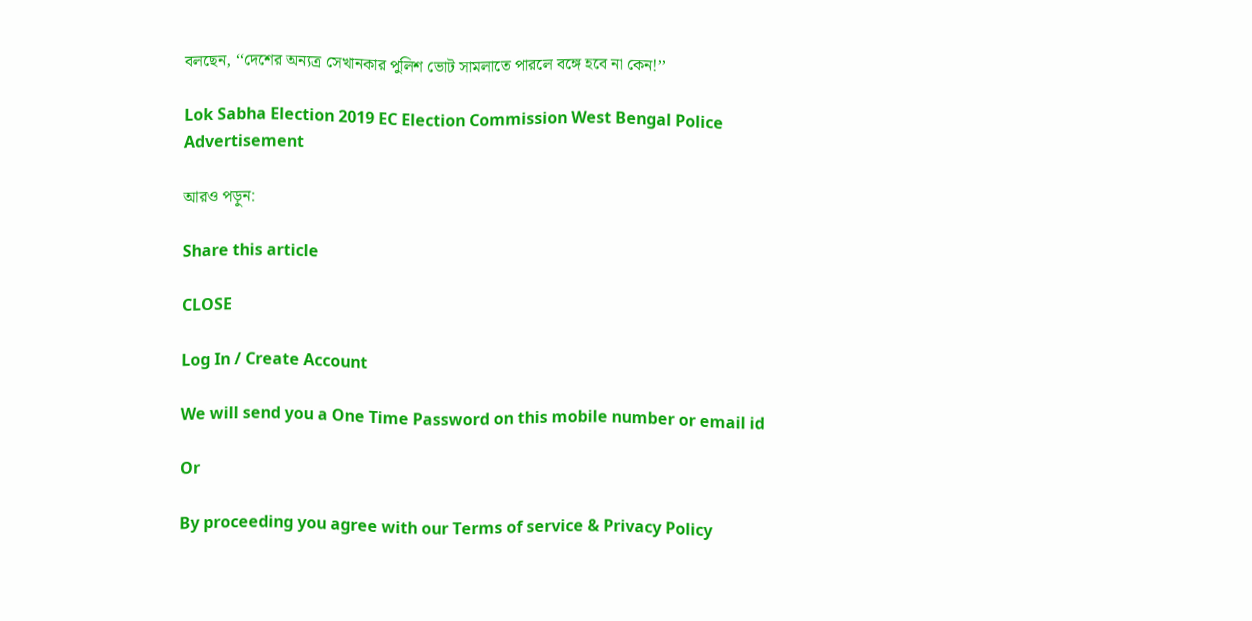বলছেন, ‘‘দেশের অন্যত্র সেখানকার পুলিশ ভোট সামলাতে পারলে বঙ্গে হবে না কেন!’’

Lok Sabha Election 2019 EC Election Commission West Bengal Police
Advertisement

আরও পড়ুন:

Share this article

CLOSE

Log In / Create Account

We will send you a One Time Password on this mobile number or email id

Or

By proceeding you agree with our Terms of service & Privacy Policy